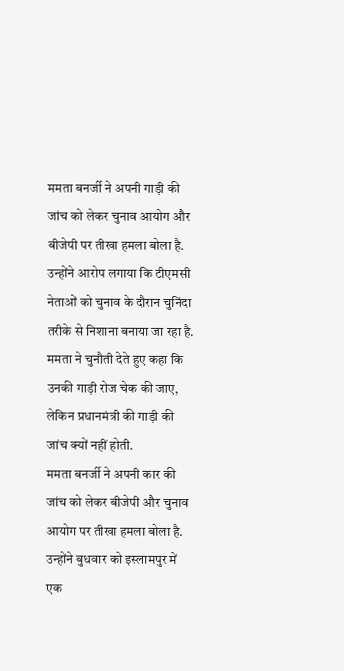ममता बनर्जी ने अपनी गाड़ी की जांच को लेकर चुनाव आयोग और बीजेपी पर तीखा हमला बोला है. उन्होंने आरोप लगाया कि टीएमसी नेताओं को चुनाव के दौरान चुनिंदा तरीके से निशाना बनाया जा रहा है. ममता ने चुनौती देते हुए कहा कि उनकी गाड़ी रोज चेक की जाए, लेकिन प्रधानमंत्री की गाड़ी की जांच क्यों नहीं होती.
ममता बनर्जी ने अपनी कार की जांच को लेकर बीजेपी और चुनाव आयोग पर तीखा हमला बोला है. उन्होंने बुधवार को इस्लामपुर में एक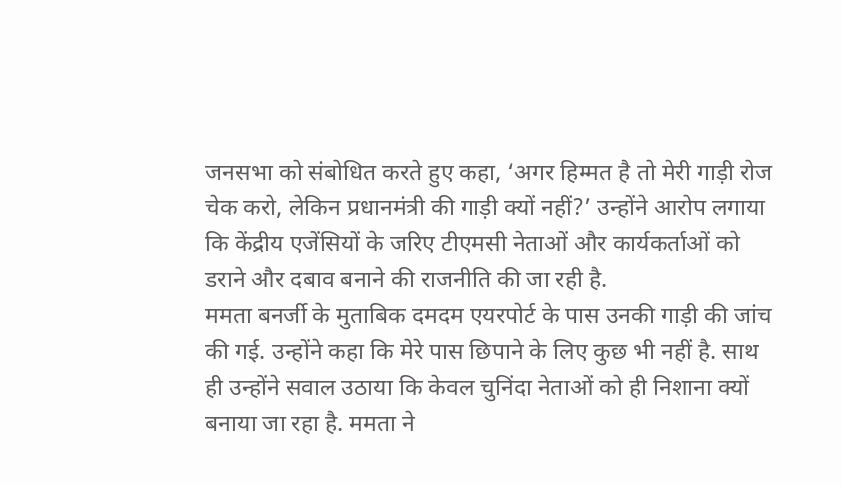जनसभा को संबोधित करते हुए कहा, ‘अगर हिम्मत है तो मेरी गाड़ी रोज चेक करो, लेकिन प्रधानमंत्री की गाड़ी क्यों नहीं?’ उन्होंने आरोप लगाया कि केंद्रीय एजेंसियों के जरिए टीएमसी नेताओं और कार्यकर्ताओं को डराने और दबाव बनाने की राजनीति की जा रही है.
ममता बनर्जी के मुताबिक दमदम एयरपोर्ट के पास उनकी गाड़ी की जांच की गई. उन्होंने कहा कि मेरे पास छिपाने के लिए कुछ भी नहीं है. साथ ही उन्होंने सवाल उठाया कि केवल चुनिंदा नेताओं को ही निशाना क्यों बनाया जा रहा है. ममता ने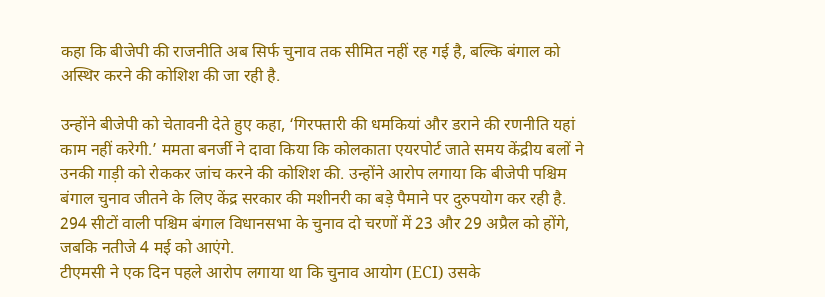कहा कि बीजेपी की राजनीति अब सिर्फ चुनाव तक सीमित नहीं रह गई है, बल्कि बंगाल को अस्थिर करने की कोशिश की जा रही है.

उन्होंने बीजेपी को चेतावनी देते हुए कहा, ‘गिरफ्तारी की धमकियां और डराने की रणनीति यहां काम नहीं करेगी.’ ममता बनर्जी ने दावा किया कि कोलकाता एयरपोर्ट जाते समय केंद्रीय बलों ने उनकी गाड़ी को रोककर जांच करने की कोशिश की. उन्होंने आरोप लगाया कि बीजेपी पश्चिम बंगाल चुनाव जीतने के लिए केंद्र सरकार की मशीनरी का बड़े पैमाने पर दुरुपयोग कर रही है. 294 सीटों वाली पश्चिम बंगाल विधानसभा के चुनाव दो चरणों में 23 और 29 अप्रैल को होंगे, जबकि नतीजे 4 मई को आएंगे.
टीएमसी ने एक दिन पहले आरोप लगाया था कि चुनाव आयोग (ECI) उसके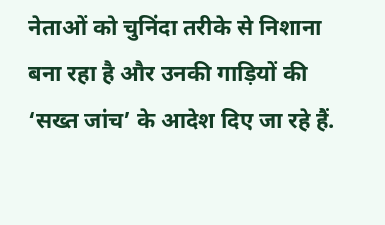नेताओं को चुनिंदा तरीके से निशाना बना रहा है और उनकी गाड़ियों की ‘सख्त जांच’ के आदेश दिए जा रहे हैं.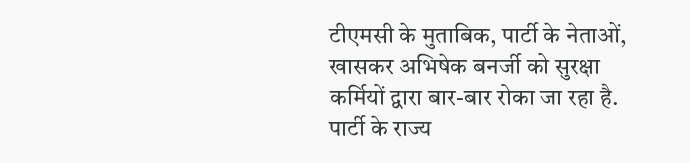टीएमसी के मुताबिक, पार्टी के नेताओं, खासकर अभिषेक बनर्जी को सुरक्षा कर्मियों द्वारा बार-बार रोका जा रहा है. पार्टी के राज्य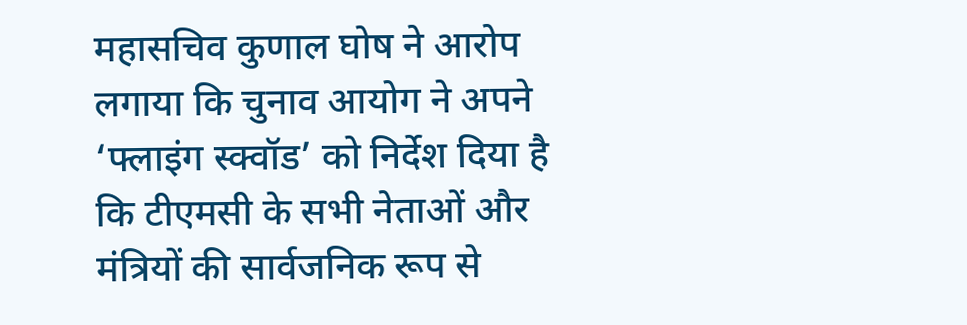महासचिव कुणाल घोष ने आरोप लगाया कि चुनाव आयोग ने अपने ‘फ्लाइंग स्क्वॉड’ को निर्देश दिया है कि टीएमसी के सभी नेताओं और मंत्रियों की सार्वजनिक रूप से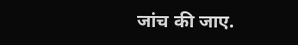जांच की जाए.